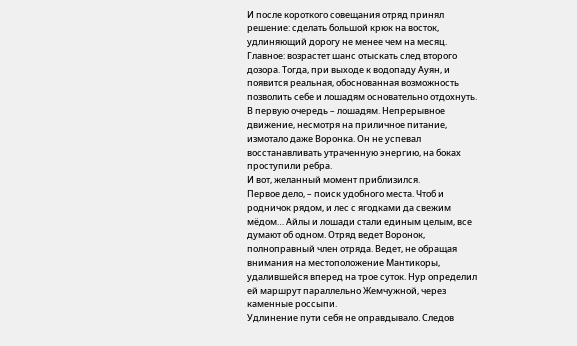И после короткого совещания отряд принял решение: сделать большой крюк на восток, удлиняющий дорогу не менее чем на месяц. Главное: возрастет шанс отыскать след второго дозора. Тогда, при выходе к водопаду Ауян, и появится реальная, обоснованная возможность позволить себе и лошадям основательно отдохнуть. В первую очередь – лошадям. Непрерывное движение, несмотря на приличное питание, измотало даже Воронка. Он не успевал восстанавливать утраченную энергию, на боках проступили ребра.
И вот, желанный момент приблизился.
Первое дело, – поиск удобного места. Чтоб и родничок рядом, и лес с ягодками да свежим мёдом… Айлы и лошади стали единым целым, все думают об одном. Отряд ведет Воронок, полноправный член отряда. Ведет, не обращая внимания на местоположение Мантикоры, удалившейся вперед на трое суток. Нур определил ей маршрут параллельно Жемчужной, через каменные россыпи.
Удлинение пути себя не оправдывало. Следов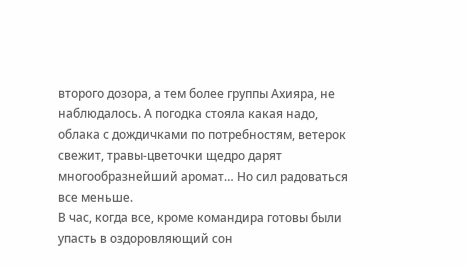второго дозора, а тем более группы Ахияра, не наблюдалось. А погодка стояла какая надо, облака с дождичками по потребностям, ветерок свежит, травы-цветочки щедро дарят многообразнейший аромат… Но сил радоваться все меньше.
В час, когда все, кроме командира готовы были упасть в оздоровляющий сон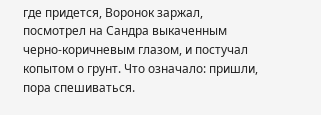где придется, Воронок заржал, посмотрел на Сандра выкаченным черно-коричневым глазом, и постучал копытом о грунт. Что означало: пришли, пора спешиваться.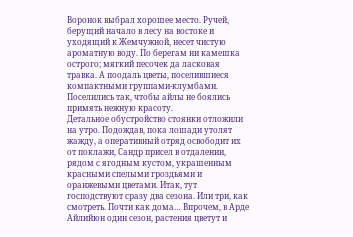Воронок выбрал хорошее место. Ручей, берущий начало в лесу на востоке и уходящий к Жемчужной, несет чистую ароматную воду. По берегам ни камешка острого; мягкий песочек да ласковая травка. А поодаль цветы, поселившиеся компактными группами-клумбами. Поселились так, чтобы айлы не боялись примять нежную красоту.
Детальное обустройство стоянки отложили на утро. Подождав, пока лошади утолят жажду, а оперативный отряд освободит их от поклажи, Сандр присел в отдалении, рядом с ягодным кустом, украшенным красными спелыми гроздьями и оранжевыми цветами. Итак, тут господствуют сразу два сезона. Или три, как смотреть. Почти как дома… Впрочем, в Арде Айлийюн один сезон, растения цветут и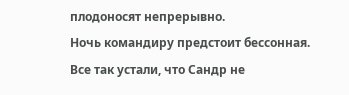плодоносят непрерывно.
Ночь командиру предстоит бессонная. Все так устали, что Сандр не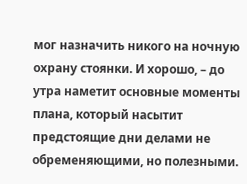мог назначить никого на ночную охрану стоянки. И хорошо, – до утра наметит основные моменты плана, который насытит предстоящие дни делами не обременяющими, но полезными.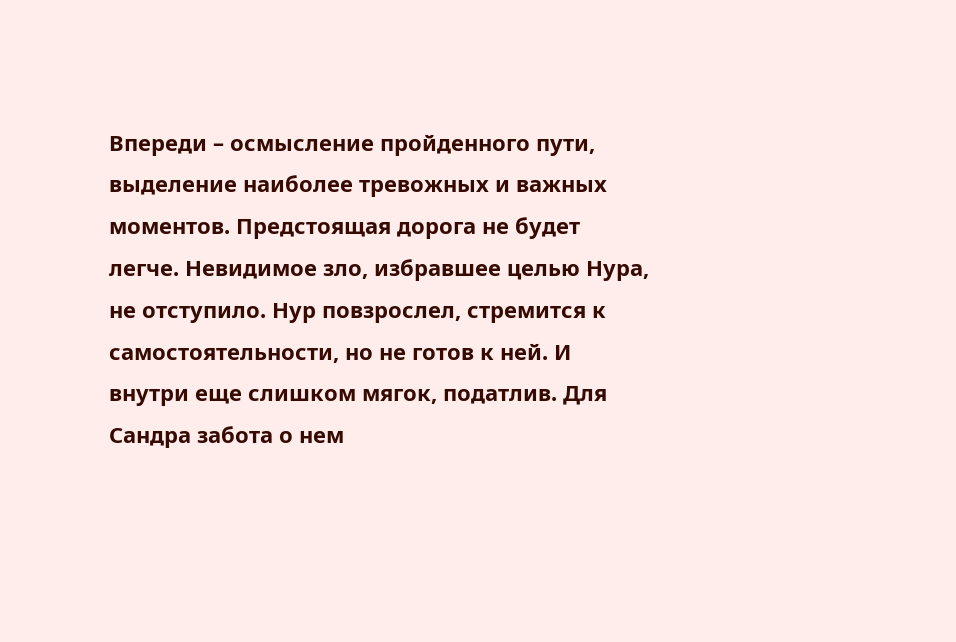Впереди – осмысление пройденного пути, выделение наиболее тревожных и важных моментов. Предстоящая дорога не будет легче. Невидимое зло, избравшее целью Нура, не отступило. Нур повзрослел, стремится к самостоятельности, но не готов к ней. И внутри еще слишком мягок, податлив. Для Сандра забота о нем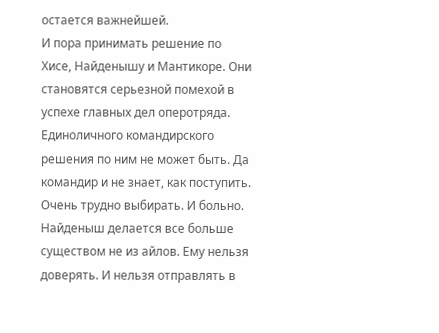остается важнейшей.
И пора принимать решение по Хисе, Найденышу и Мантикоре. Они становятся серьезной помехой в успехе главных дел оперотряда. Единоличного командирского решения по ним не может быть. Да командир и не знает, как поступить. Очень трудно выбирать. И больно. Найденыш делается все больше существом не из айлов. Ему нельзя доверять. И нельзя отправлять в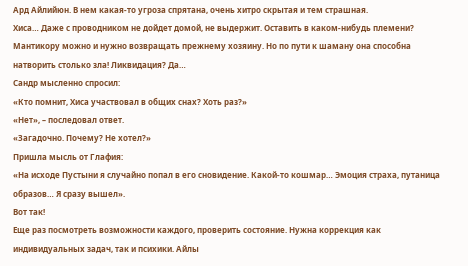Ард Айлийюн. В нем какая-то угроза спрятана, очень хитро скрытая и тем страшная.
Хиса… Даже с проводником не дойдет домой, не выдержит. Оставить в каком-нибудь племени? Мантикору можно и нужно возвращать прежнему хозяину. Но по пути к шаману она способна натворить столько зла! Ликвидация? Да…
Сандр мысленно спросил:
«Кто помнит, Хиса участвовал в общих снах? Хоть раз?»
«Нет», – последовал ответ.
«Загадочно. Почему? Не хотел?»
Пришла мысль от Глафия:
«На исходе Пустыни я случайно попал в его сновидение. Какой-то кошмар… Эмоция страха, путаница образов… Я сразу вышел».
Вот так!
Еще раз посмотреть возможности каждого, проверить состояние. Нужна коррекция как индивидуальных задач, так и психики. Айлы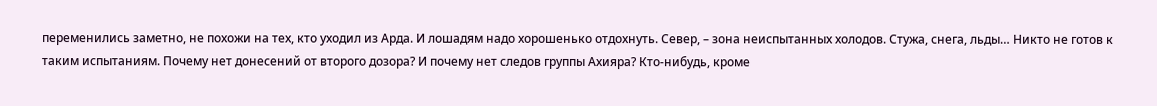переменились заметно, не похожи на тех, кто уходил из Арда. И лошадям надо хорошенько отдохнуть. Север, – зона неиспытанных холодов. Стужа, снега, льды… Никто не готов к таким испытаниям. Почему нет донесений от второго дозора? И почему нет следов группы Ахияра? Кто-нибудь, кроме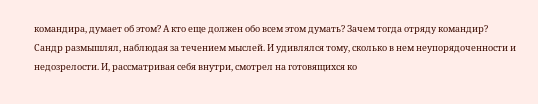командира, думает об этом? А кто еще должен обо всем этом думать? Зачем тогда отряду командир?
Сандр размышлял, наблюдая за течением мыслей. И удивлялся тому, сколько в нем неупорядоченности и недозрелости. И, рассматривая себя внутри, смотрел на готовящихся ко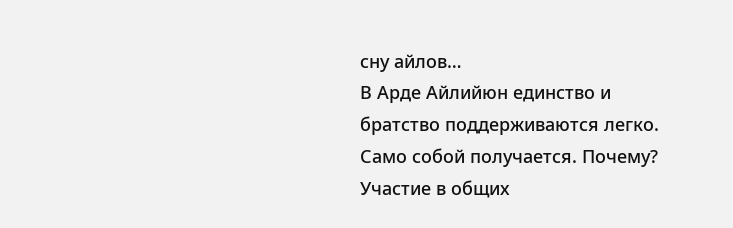сну айлов…
В Арде Айлийюн единство и братство поддерживаются легко. Само собой получается. Почему? Участие в общих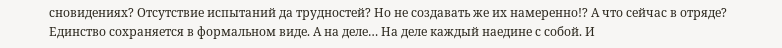сновидениях? Отсутствие испытаний да трудностей? Но не создавать же их намеренно!? А что сейчас в отряде? Единство сохраняется в формальном виде. А на деле… На деле каждый наедине с собой. И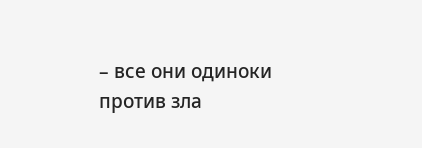– все они одиноки против зла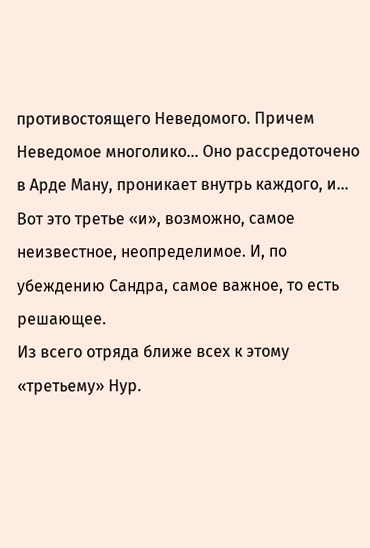противостоящего Неведомого. Причем Неведомое многолико… Оно рассредоточено в Арде Ману, проникает внутрь каждого, и… Вот это третье «и», возможно, самое неизвестное, неопределимое. И, по убеждению Сандра, самое важное, то есть решающее.
Из всего отряда ближе всех к этому «третьему» Нур.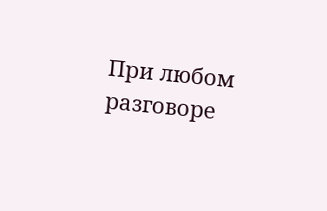При любом разговоре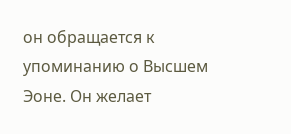он обращается к упоминанию о Высшем Эоне. Он желает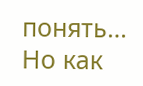понять… Но как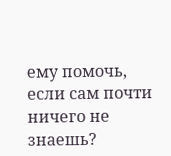ему помочь, если сам почти ничего не знаешь?